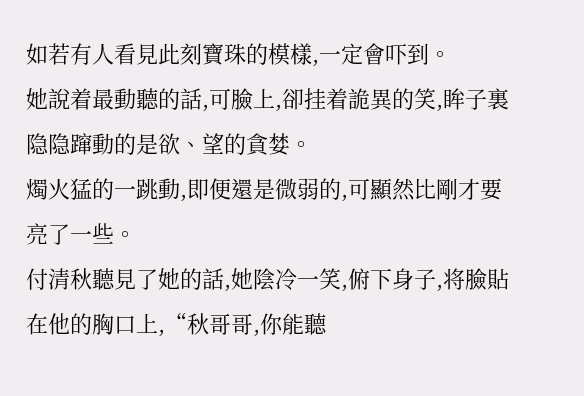如若有人看見此刻寶珠的模樣,一定會吓到。
她說着最動聽的話,可臉上,卻挂着詭異的笑,眸子裏隐隐蹿動的是欲、望的貪婪。
燭火猛的一跳動,即便還是微弱的,可顯然比剛才要亮了一些。
付清秋聽見了她的話,她陰冷一笑,俯下身子,将臉貼在他的胸口上,“秋哥哥,你能聽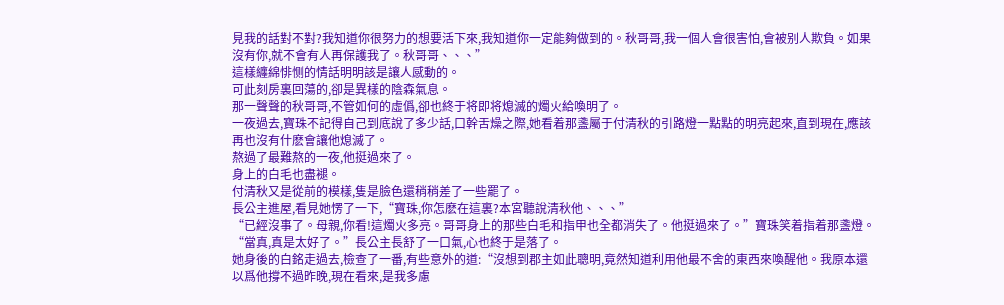見我的話對不對?我知道你很努力的想要活下來,我知道你一定能夠做到的。秋哥哥,我一個人會很害怕,會被别人欺負。如果沒有你,就不會有人再保護我了。秋哥哥、、、”
這樣纏綿悱恻的情話明明該是讓人感動的。
可此刻房裏回蕩的,卻是異樣的陰森氣息。
那一聲聲的秋哥哥,不管如何的虛僞,卻也終于将即将熄滅的燭火給喚明了。
一夜過去,寶珠不記得自己到底說了多少話,口幹舌燥之際,她看着那盞屬于付清秋的引路燈一點點的明亮起來,直到現在,應該再也沒有什麽會讓他熄滅了。
熬過了最難熬的一夜,他挺過來了。
身上的白毛也盡褪。
付清秋又是從前的模樣,隻是臉色還稍稍差了一些罷了。
長公主進屋,看見她愣了一下,“寶珠,你怎麽在這裏?本宮聽說清秋他、、、”
“已經沒事了。母親,你看!這燭火多亮。哥哥身上的那些白毛和指甲也全都消失了。他挺過來了。”寶珠笑着指着那盞燈。
“當真,真是太好了。”長公主長舒了一口氣,心也終于是落了。
她身後的白銘走過去,檢查了一番,有些意外的道:“沒想到郡主如此聰明,竟然知道利用他最不舍的東西來喚醒他。我原本還以爲他撐不過昨晚,現在看來,是我多慮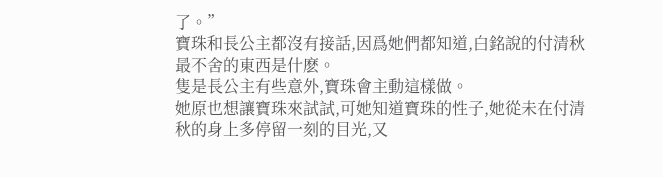了。”
寶珠和長公主都沒有接話,因爲她們都知道,白銘說的付清秋最不舍的東西是什麽。
隻是長公主有些意外,寶珠會主動這樣做。
她原也想讓寶珠來試試,可她知道寶珠的性子,她從未在付清秋的身上多停留一刻的目光,又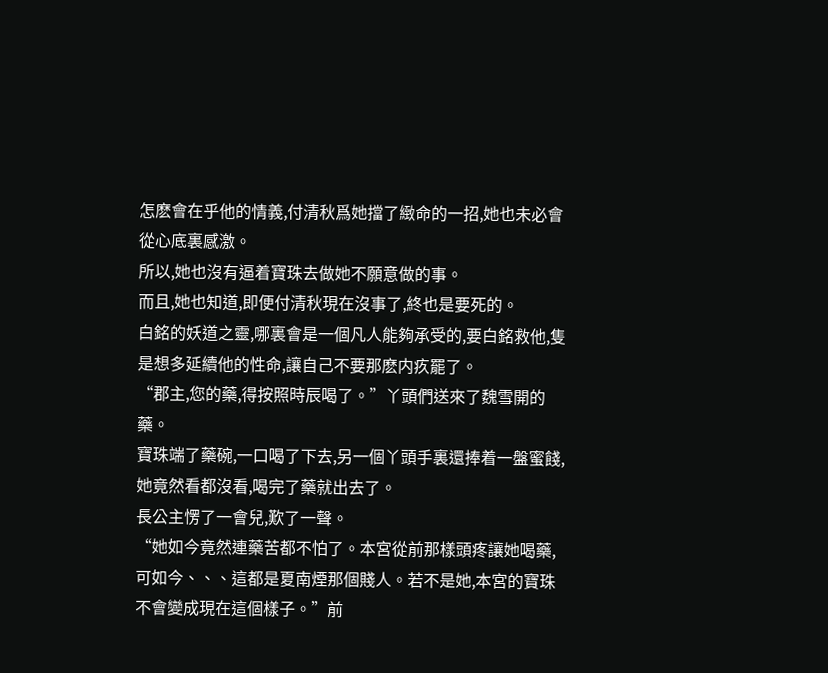怎麽會在乎他的情義,付清秋爲她擋了緻命的一招,她也未必會從心底裏感激。
所以,她也沒有逼着寶珠去做她不願意做的事。
而且,她也知道,即便付清秋現在沒事了,終也是要死的。
白銘的妖道之靈,哪裏會是一個凡人能夠承受的,要白銘救他,隻是想多延續他的性命,讓自己不要那麽内疚罷了。
“郡主,您的藥,得按照時辰喝了。”丫頭們送來了魏雪開的藥。
寶珠端了藥碗,一口喝了下去,另一個丫頭手裏還捧着一盤蜜餞,她竟然看都沒看,喝完了藥就出去了。
長公主愣了一會兒,歎了一聲。
“她如今竟然連藥苦都不怕了。本宮從前那樣頭疼讓她喝藥,可如今、、、這都是夏南煙那個賤人。若不是她,本宮的寶珠不會變成現在這個樣子。”前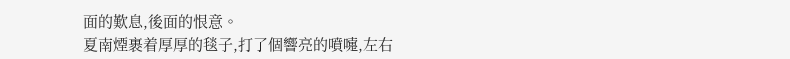面的歎息,後面的恨意。
夏南煙裹着厚厚的毯子,打了個響亮的噴嚏,左右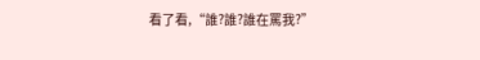看了看,“誰?誰?誰在罵我?”